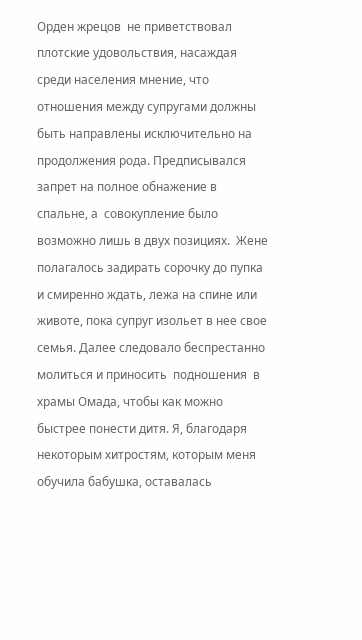Орден жрецов  не приветствовал плотские удовольствия, насаждая среди населения мнение, что отношения между супругами должны быть направлены исключительно на продолжения рода. Предписывался запрет на полное обнажение в спальне, а  совокупление было возможно лишь в двух позициях.  Жене полагалось задирать сорочку до пупка и смиренно ждать, лежа на спине или животе, пока супруг изольет в нее свое семья. Далее следовало беспрестанно молиться и приносить  подношения  в храмы Омада, чтобы как можно быстрее понести дитя. Я, благодаря некоторым хитростям, которым меня обучила бабушка, оставалась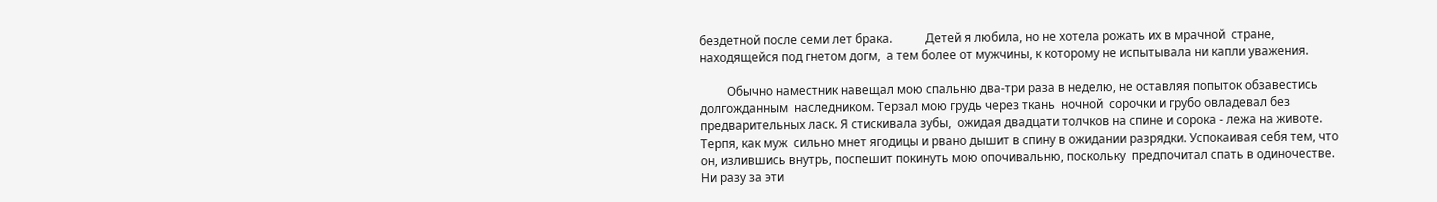бездетной после семи лет брака.           Детей я любила, но не хотела рожать их в мрачной  стране, находящейся под гнетом догм,  а тем более от мужчины, к которому не испытывала ни капли уважения.

         Обычно наместник навещал мою спальню два-три раза в неделю, не оставляя попыток обзавестись долгожданным  наследником. Терзал мою грудь через ткань  ночной  сорочки и грубо овладевал без предварительных ласк. Я стискивала зубы,  ожидая двадцати толчков на спине и сорока - лежа на животе. Терпя, как муж  сильно мнет ягодицы и рвано дышит в спину в ожидании разрядки. Успокаивая себя тем, что он, излившись внутрь, поспешит покинуть мою опочивальню, поскольку  предпочитал спать в одиночестве. Ни разу за эти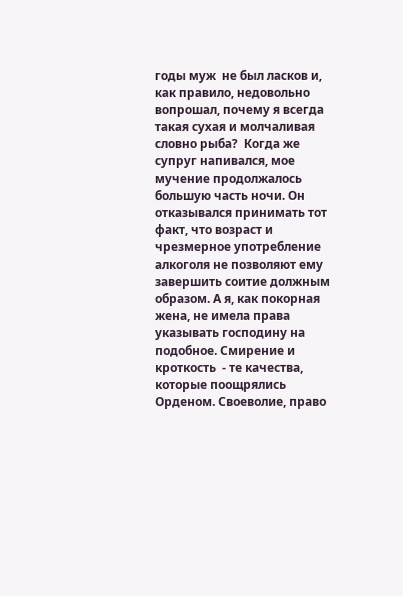годы муж  не был ласков и, как правило, недовольно вопрошал, почему я всегда такая сухая и молчаливая словно рыба?  Когда же супруг напивался, мое мучение продолжалось большую часть ночи. Он отказывался принимать тот факт, что возраст и чрезмерное употребление алкоголя не позволяют ему завершить соитие должным образом. А я, как покорная жена, не имела права указывать господину на подобное. Смирение и кроткость  - те качества, которые поощрялись Орденом. Своеволие, право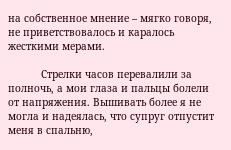на собственное мнение – мягко говоря, не приветствовалось и каралось жесткими мерами.

           Стрелки часов перевалили за полночь, а мои глаза и пальцы болели от напряжения. Вышивать более я не могла и надеялась, что супруг отпустит меня в спальню,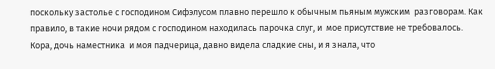поскольку застолье с господином Сифэлусом плавно перешло к обычным пьяным мужским  разговорам. Как правило, в такие ночи рядом с господином находилась парочка слуг, и  мое присутствие не требовалось. Кора, дочь наместника  и моя падчерица, давно видела сладкие сны, и я знала, что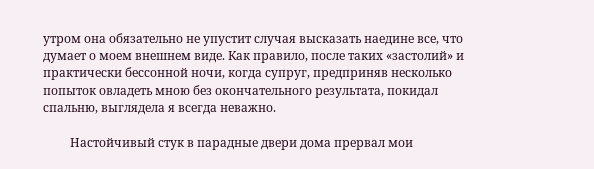утром она обязательно не упустит случая высказать наедине все, что думает о моем внешнем виде. Как правило, после таких «застолий» и практически бессонной ночи, когда супруг, предприняв несколько попыток овладеть мною без окончательного результата, покидал спальню, выглядела я всегда неважно.

         Настойчивый стук в парадные двери дома прервал мои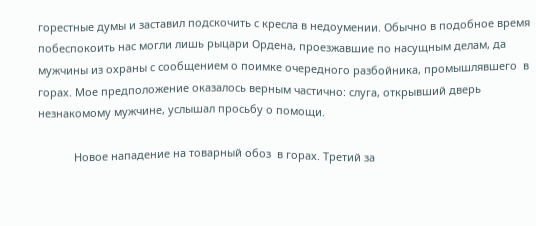горестные думы и заставил подскочить с кресла в недоумении. Обычно в подобное время побеспокоить нас могли лишь рыцари Ордена, проезжавшие по насущным делам, да мужчины из охраны с сообщением о поимке очередного разбойника, промышлявшего  в горах. Мое предположение оказалось верным частично: слуга, открывший дверь незнакомому мужчине, услышал просьбу о помощи.

            Новое нападение на товарный обоз  в горах. Третий за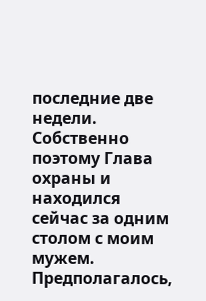последние две недели. Собственно поэтому Глава охраны и находился сейчас за одним столом с моим мужем. Предполагалось,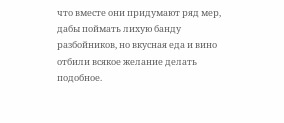что вместе они придумают ряд мер, дабы поймать лихую банду разбойников, но вкусная еда и вино отбили всякое желание делать подобное.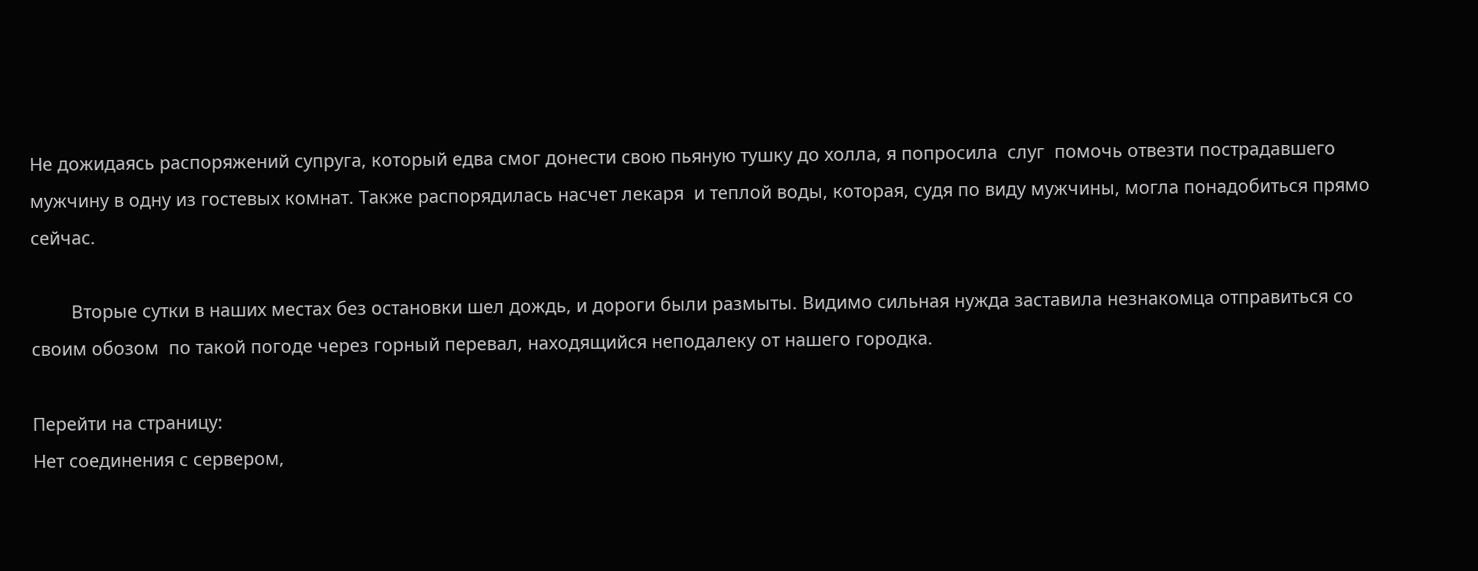Не дожидаясь распоряжений супруга, который едва смог донести свою пьяную тушку до холла, я попросила  слуг  помочь отвезти пострадавшего мужчину в одну из гостевых комнат. Также распорядилась насчет лекаря  и теплой воды, которая, судя по виду мужчины, могла понадобиться прямо сейчас.

        Вторые сутки в наших местах без остановки шел дождь, и дороги были размыты. Видимо сильная нужда заставила незнакомца отправиться со своим обозом  по такой погоде через горный перевал, находящийся неподалеку от нашего городка.

Перейти на страницу:
Нет соединения с сервером,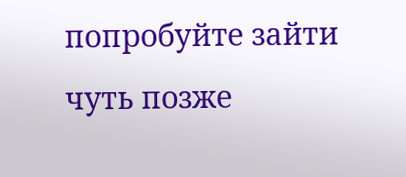попробуйте зайти чуть позже